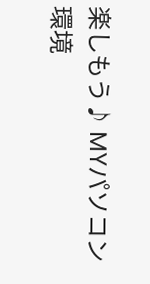楽しもう♪ MYパソコン環境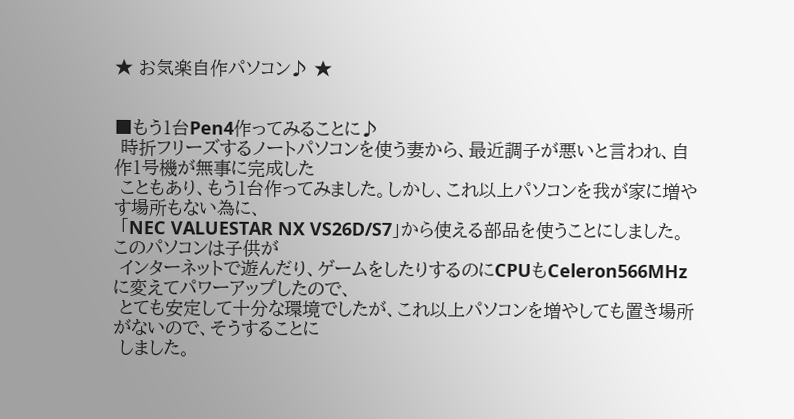★ お気楽自作パソコン♪ ★


■もう1台Pen4作ってみることに♪
 時折フリーズするノートパソコンを使う妻から、最近調子が悪いと言われ、自作1号機が無事に完成した
 こともあり、もう1台作ってみました。しかし、これ以上パソコンを我が家に増やす場所もない為に、
 「NEC VALUESTAR NX VS26D/S7」から使える部品を使うことにしました。このパソコンは子供が
 インターネットで遊んだり、ゲームをしたりするのにCPUもCeleron566MHzに変えてパワーアップしたので、
 とても安定して十分な環境でしたが、これ以上パソコンを増やしても置き場所がないので、そうすることに
 しました。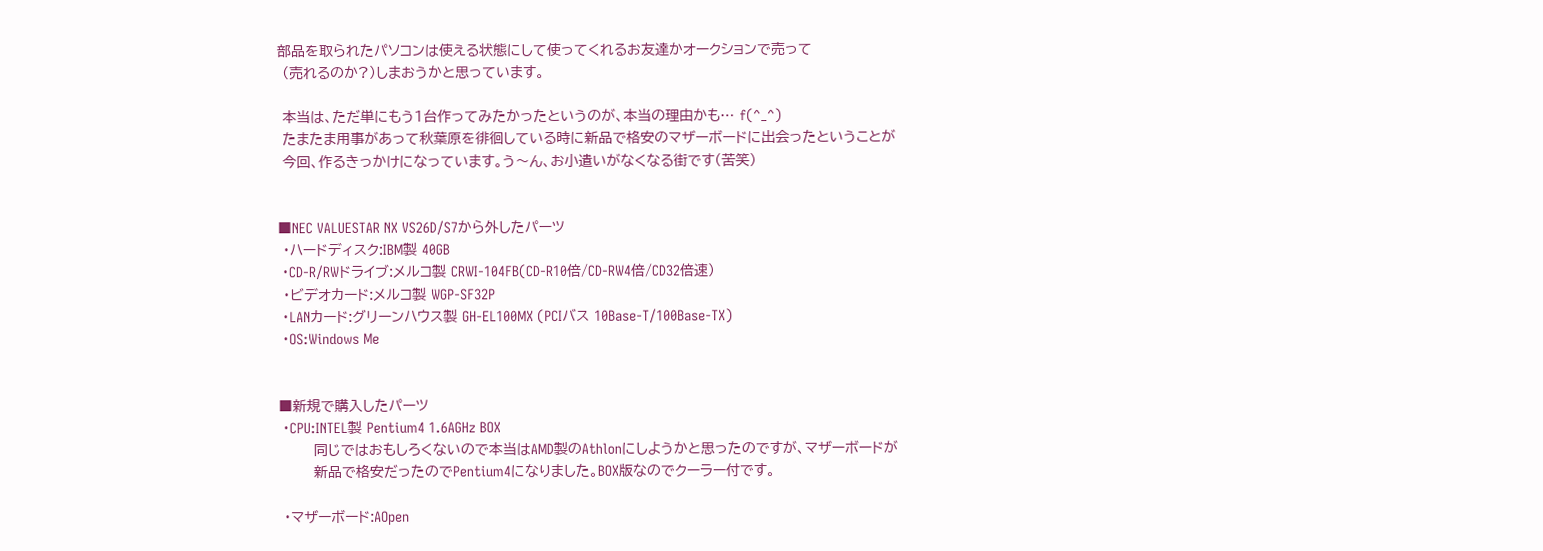部品を取られたパソコンは使える状態にして使ってくれるお友達かオークションで売って
 (売れるのか?)しまおうかと思っています。

 本当は、ただ単にもう1台作ってみたかったというのが、本当の理由かも… f(^_^)
 たまたま用事があって秋葉原を徘徊している時に新品で格安のマザーボードに出会ったということが
 今回、作るきっかけになっています。う〜ん、お小遣いがなくなる街です(苦笑)


■NEC VALUESTAR NX VS26D/S7から外したパーツ
 ・ハードディスク:IBM製 40GB
 ・CD-R/RWドライブ:メルコ製 CRWI-104FB(CD-R10倍/CD-RW4倍/CD32倍速)
 ・ビデオカード:メルコ製 WGP-SF32P
 ・LANカード:グリーンハウス製 GH-EL100MX (PCIバス 10Base-T/100Base-TX)
 ・OS:Windows Me


■新規で購入したパーツ
 ・CPU:INTEL製 Pentium4 1.6AGHz BOX
       同じではおもしろくないので本当はAMD製のAthlonにしようかと思ったのですが、マザーボードが
       新品で格安だったのでPentium4になりました。BOX版なのでクーラー付です。

 ・マザーボード:AOpen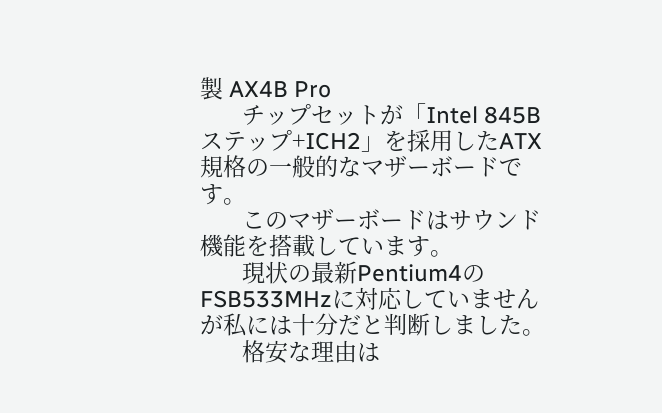製 AX4B Pro
       チップセットが「Intel 845Bステップ+ICH2」を採用したATX規格の一般的なマザーボードです。
       このマザーボードはサウンド機能を搭載しています。
       現状の最新Pentium4のFSB533MHzに対応していませんが私には十分だと判断しました。
       格安な理由は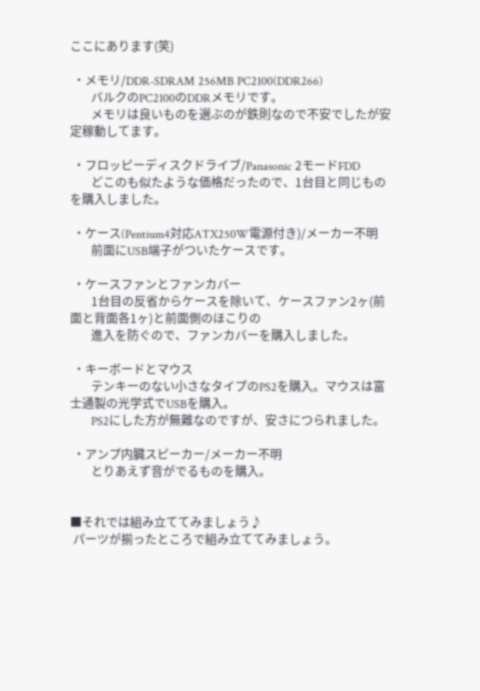ここにあります(笑)

 ・メモリ/DDR-SDRAM 256MB PC2100(DDR266)
       バルクのPC2100のDDRメモリです。
       メモリは良いものを選ぶのが鉄則なので不安でしたが安定稼動してます。

 ・フロッピーディスクドライブ/Panasonic 2モードFDD
       どこのも似たような価格だったので、1台目と同じものを購入しました。

 ・ケース(Pentium4対応ATX250W電源付き)/メーカー不明
       前面にUSB端子がついたケースです。

 ・ケースファンとファンカバー
       1台目の反省からケースを除いて、ケースファン2ヶ(前面と背面各1ヶ)と前面側のほこりの
       進入を防ぐので、ファンカバーを購入しました。

 ・キーボードとマウス
       テンキーのない小さなタイプのPS2を購入。マウスは富士通製の光学式でUSBを購入。
       PS2にした方が無難なのですが、安さにつられました。

 ・アンプ内臓スピーカー/メーカー不明
       とりあえず音がでるものを購入。


■それでは組み立ててみましょう♪
 パーツが揃ったところで組み立ててみましょう。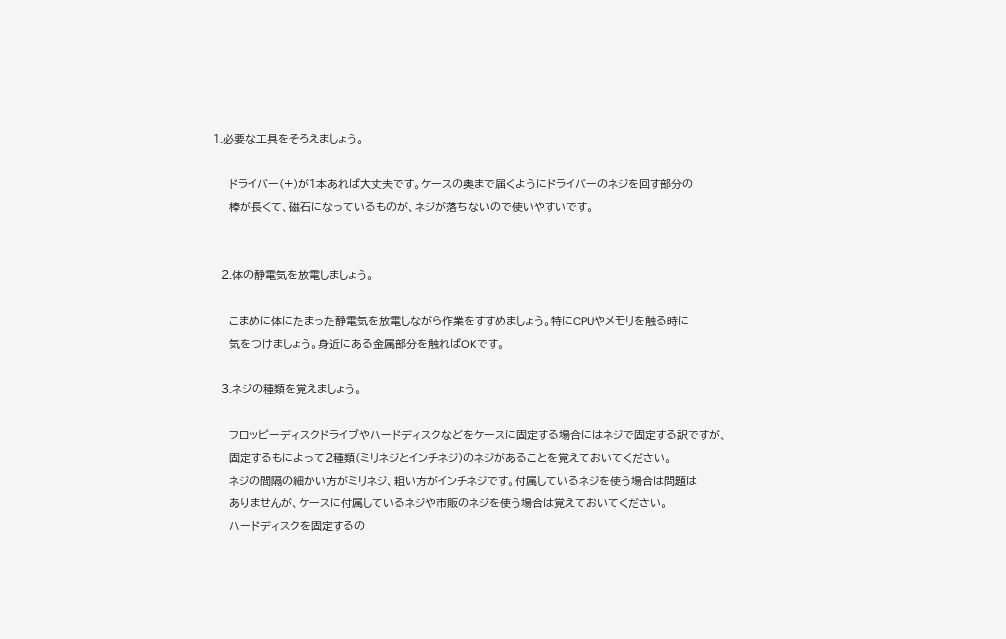1.必要な工具をそろえましょう。

    ドライバー(+)が1本あれば大丈夫です。ケースの奥まで届くようにドライバーのネジを回す部分の
    棒が長くて、磁石になっているものが、ネジが落ちないので使いやすいです。


  2.体の静電気を放電しましょう。

    こまめに体にたまった静電気を放電しながら作業をすすめましょう。特にCPUやメモリを触る時に
    気をつけましょう。身近にある金属部分を触ればOKです。

  3.ネジの種類を覚えましょう。

    フロッピーディスクドライブやハードディスクなどをケースに固定する場合にはネジで固定する訳ですが、
    固定するもによって2種類(ミリネジとインチネジ)のネジがあることを覚えておいてください。
    ネジの間隔の細かい方がミリネジ、粗い方がインチネジです。付属しているネジを使う場合は問題は
    ありませんが、ケースに付属しているネジや市販のネジを使う場合は覚えておいてください。
    ハードディスクを固定するの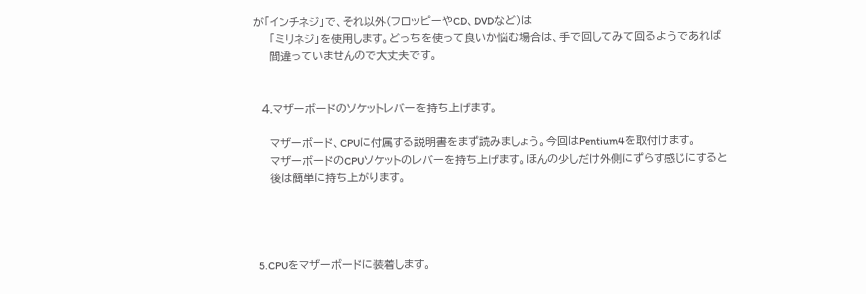が「インチネジ」で、それ以外(フロッピーやCD、DVDなど)は
    「ミリネジ」を使用します。どっちを使って良いか悩む場合は、手で回してみて回るようであれば
    間違っていませんので大丈夫です。


  4.マザーボードのソケットレバーを持ち上げます。

    マザーボード、CPUに付属する説明書をまず読みましょう。今回はPentium4を取付けます。
    マザーボードのCPUソケットのレバーを持ち上げます。ほんの少しだけ外側にずらす感じにすると
    後は簡単に持ち上がります。




  5.CPUをマザーボードに装着します。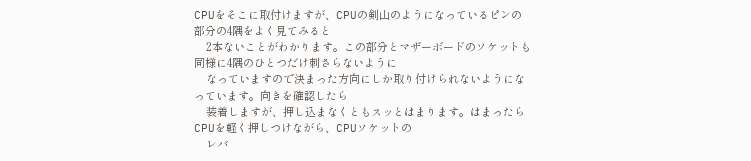CPUをそこに取付けますが、CPUの剣山のようになっているピンの部分の4隅をよく見てみると
    2本ないことがわかります。この部分とマザーボードのソケットも同様に4隅のひとつだけ刺さらないように
    なっていますので決まった方向にしか取り付けられないようになっています。向きを確認したら
    装着しますが、押し込まなくともスッとはまります。はまったらCPUを軽く押しつけながら、CPUソケットの
    レバ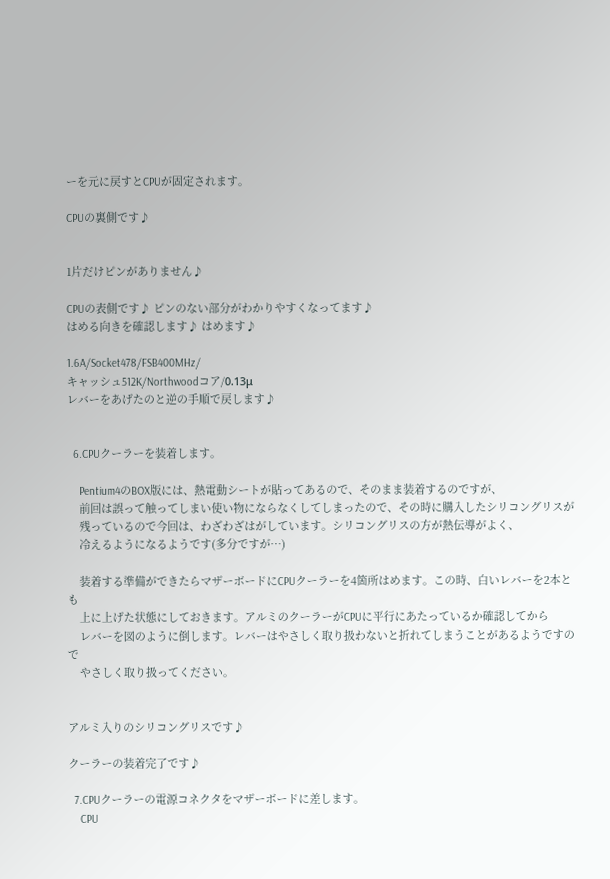ーを元に戻すとCPUが固定されます。

CPUの裏側です♪


1片だけピンがありません♪

CPUの表側です♪ ピンのない部分がわかりやすくなってます♪
はめる向きを確認します♪ はめます♪

1.6A/Socket478/FSB400MHz/
キャッシュ512K/Northwoodコア/0.13μ
レバーをあげたのと逆の手順で戻します♪


  6.CPUクーラーを装着します。

    Pentium4のBOX版には、熱電動シートが貼ってあるので、そのまま装着するのですが、
    前回は誤って触ってしまい使い物にならなくしてしまったので、その時に購入したシリコングリスが
    残っているので今回は、わざわざはがしています。シリコングリスの方が熱伝導がよく、
    冷えるようになるようです(多分ですが…)

    装着する準備ができたらマザーボードにCPUクーラーを4箇所はめます。この時、白いレバーを2本とも
    上に上げた状態にしておきます。アルミのクーラーがCPUに平行にあたっているか確認してから
    レバーを図のように倒します。レバーはやさしく取り扱わないと折れてしまうことがあるようですので
    やさしく取り扱ってください。


アルミ入りのシリコングリスです♪

クーラーの装着完了です♪

  7.CPUクーラーの電源コネクタをマザーボードに差します。
    CPU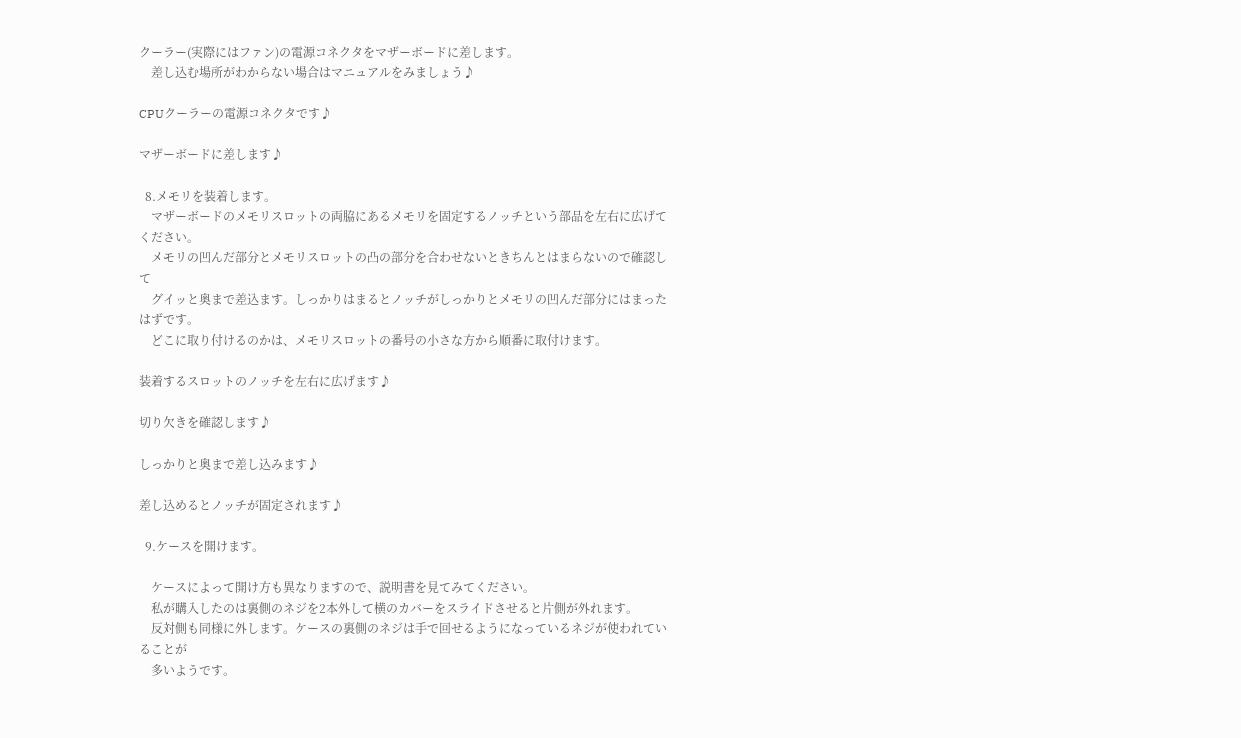クーラー(実際にはファン)の電源コネクタをマザーボードに差します。
    差し込む場所がわからない場合はマニュアルをみましょう♪

CPUクーラーの電源コネクタです♪

マザーボードに差します♪

  8.メモリを装着します。
    マザーボードのメモリスロットの両脇にあるメモリを固定するノッチという部品を左右に広げてください。
    メモリの凹んだ部分とメモリスロットの凸の部分を合わせないときちんとはまらないので確認して
    グイッと奥まで差込ます。しっかりはまるとノッチがしっかりとメモリの凹んだ部分にはまったはずです。
    どこに取り付けるのかは、メモリスロットの番号の小さな方から順番に取付けます。

装着するスロットのノッチを左右に広げます♪

切り欠きを確認します♪

しっかりと奥まで差し込みます♪

差し込めるとノッチが固定されます♪

  9.ケースを開けます。

    ケースによって開け方も異なりますので、説明書を見てみてください。
    私が購入したのは裏側のネジを2本外して横のカバーをスライドさせると片側が外れます。
    反対側も同様に外します。ケースの裏側のネジは手で回せるようになっているネジが使われていることが
    多いようです。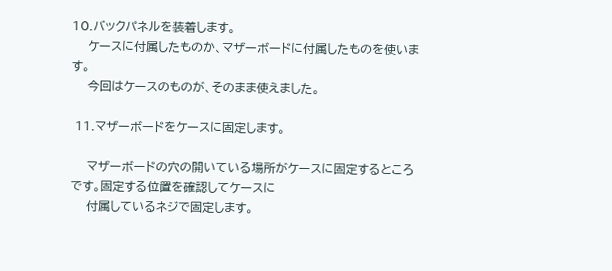10.バックパネルを装着します。
    ケースに付属したものか、マザーボードに付属したものを使います。
    今回はケースのものが、そのまま使えました。

 11.マザーボードをケースに固定します。

    マザーボードの穴の開いている場所がケースに固定するところです。固定する位置を確認してケースに
    付属しているネジで固定します。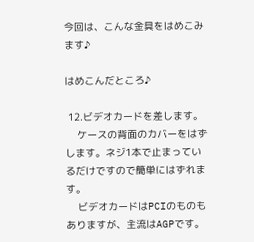今回は、こんな金具をはめこみます♪

はめこんだところ♪

 12.ビデオカードを差します。
    ケースの背面のカバーをはずします。ネジ1本で止まっているだけですので簡単にはずれます。
    ビデオカードはPCIのものもありますが、主流はAGPです。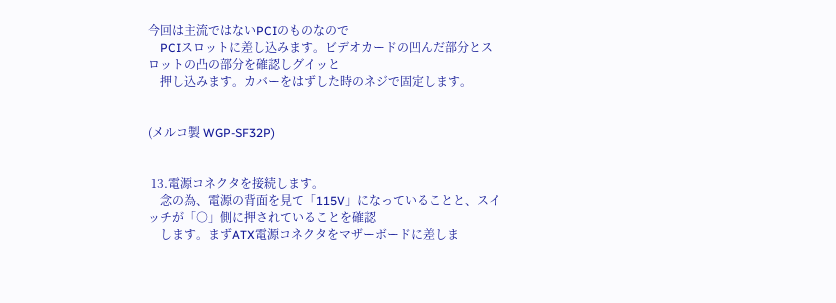今回は主流ではないPCIのものなので
    PCIスロットに差し込みます。ビデオカードの凹んだ部分とスロットの凸の部分を確認しグイッと
    押し込みます。カバーをはずした時のネジで固定します。


(メルコ製 WGP-SF32P)


 13.電源コネクタを接続します。
    念の為、電源の背面を見て「115V」になっていることと、スイッチが「○」側に押されていることを確認
    します。まずATX電源コネクタをマザーボードに差しま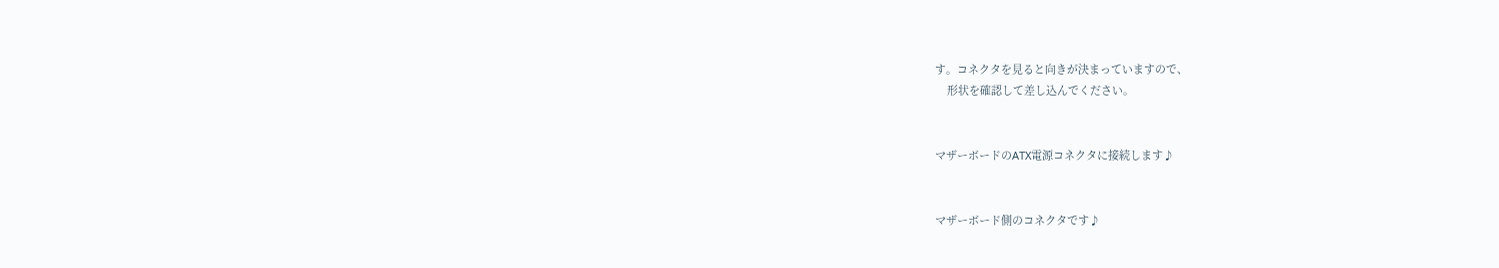す。コネクタを見ると向きが決まっていますので、
    形状を確認して差し込んでください。


マザーボードのATX電源コネクタに接続します♪


マザーボード側のコネクタです♪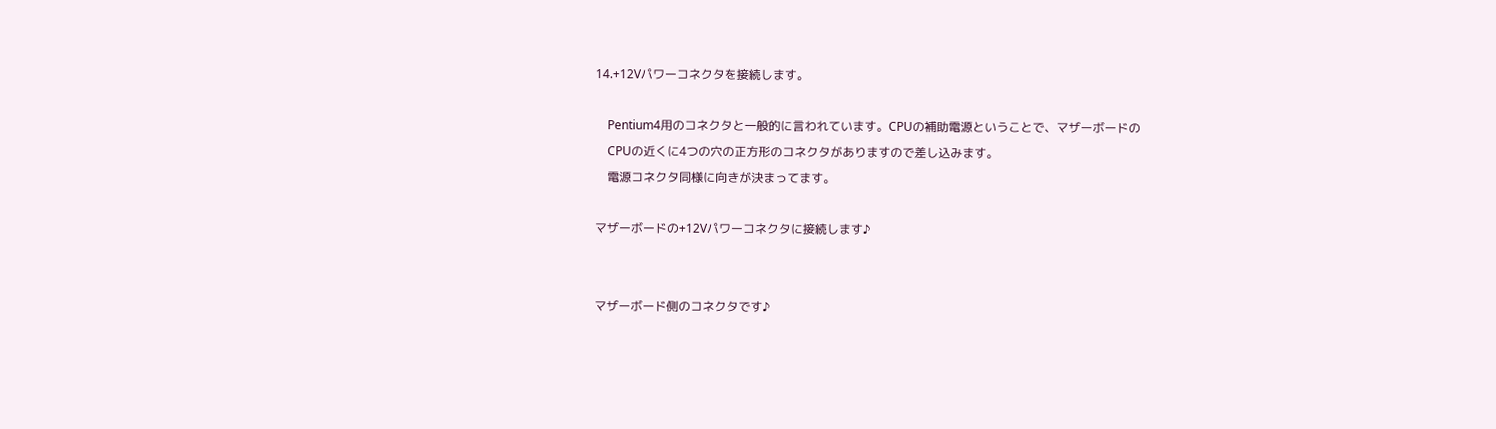14.+12Vパワーコネクタを接続します。

    Pentium4用のコネクタと一般的に言われています。CPUの補助電源ということで、マザーボードの
    CPUの近くに4つの穴の正方形のコネクタがありますので差し込みます。
    電源コネクタ同様に向きが決まってます。

マザーボードの+12Vパワーコネクタに接続します♪


マザーボード側のコネクタです♪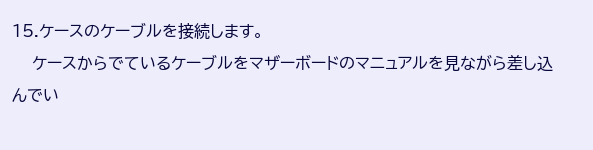15.ケースのケーブルを接続します。
    ケースからでているケーブルをマザーボードのマニュアルを見ながら差し込んでい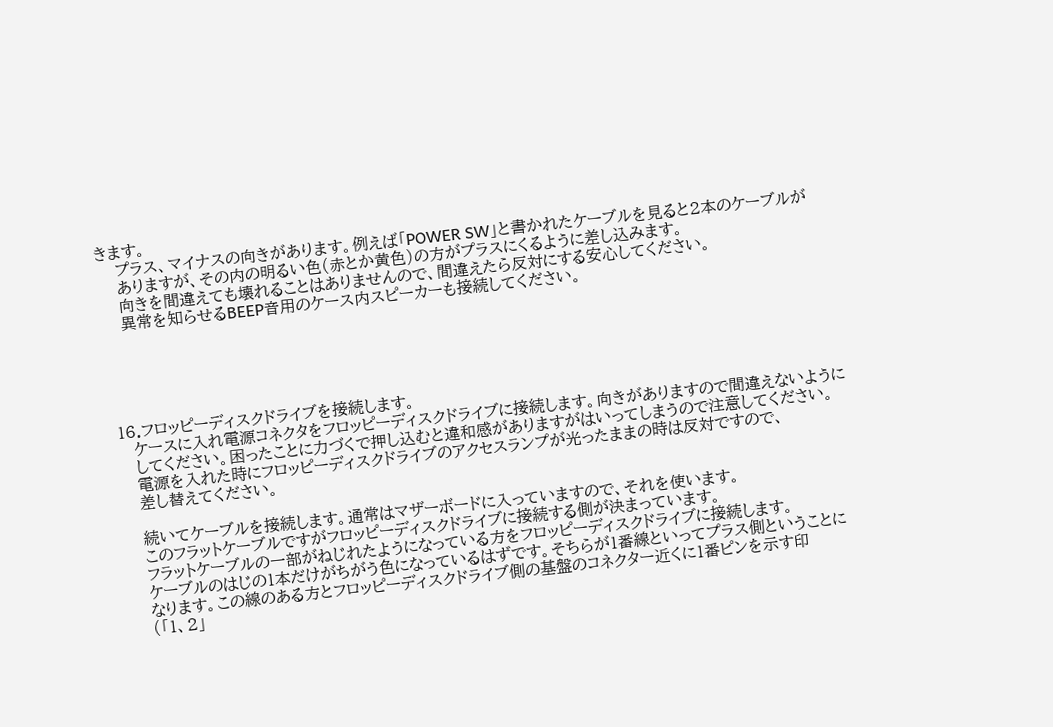きます。
    プラス、マイナスの向きがあります。例えば「POWER SW」と書かれたケーブルを見ると2本のケーブルが
    ありますが、その内の明るい色(赤とか黄色)の方がプラスにくるように差し込みます。
    向きを間違えても壊れることはありませんので、間違えたら反対にする安心してください。
    異常を知らせるBEEP音用のケース内スピーカーも接続してください。





 16.フロッピーディスクドライブを接続します。
    ケースに入れ電源コネクタをフロッピーディスクドライブに接続します。向きがありますので間違えないように
    してください。困ったことに力づくで押し込むと違和感がありますがはいってしまうので注意してください。
    電源を入れた時にフロッピーディスクドライブのアクセスランプが光ったままの時は反対ですので、
    差し替えてください。

    続いてケーブルを接続します。通常はマザーボードに入っていますので、それを使います。
    このフラットケーブルですがフロッピーディスクドライブに接続する側が決まっています。
    フラットケーブルの一部がねじれたようになっている方をフロッピーディスクドライブに接続します。
    ケーブルのはじの1本だけがちがう色になっているはずです。そちらが1番線といってプラス側ということに
    なります。この線のある方とフロッピーディスクドライブ側の基盤のコネクター近くに1番ピンを示す印
    (「1、2」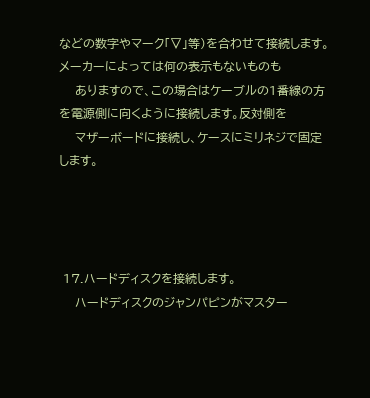などの数字やマーク「▽」等)を合わせて接続します。メーカーによっては何の表示もないものも
    ありますので、この場合はケーブルの1番線の方を電源側に向くように接続します。反対側を
    マザーボードに接続し、ケースにミリネジで固定します。




 17.ハードディスクを接続します。
    ハードディスクのジャンパピンがマスター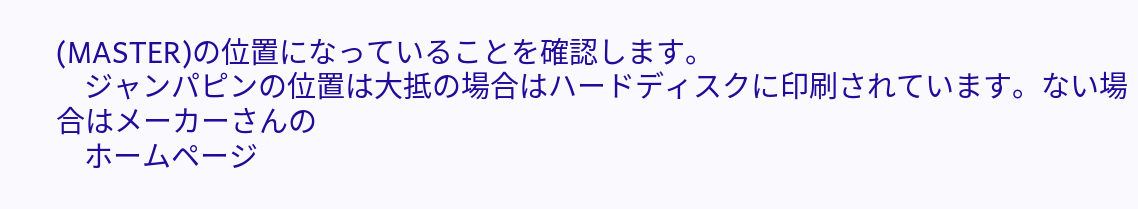(MASTER)の位置になっていることを確認します。
    ジャンパピンの位置は大抵の場合はハードディスクに印刷されています。ない場合はメーカーさんの
    ホームページ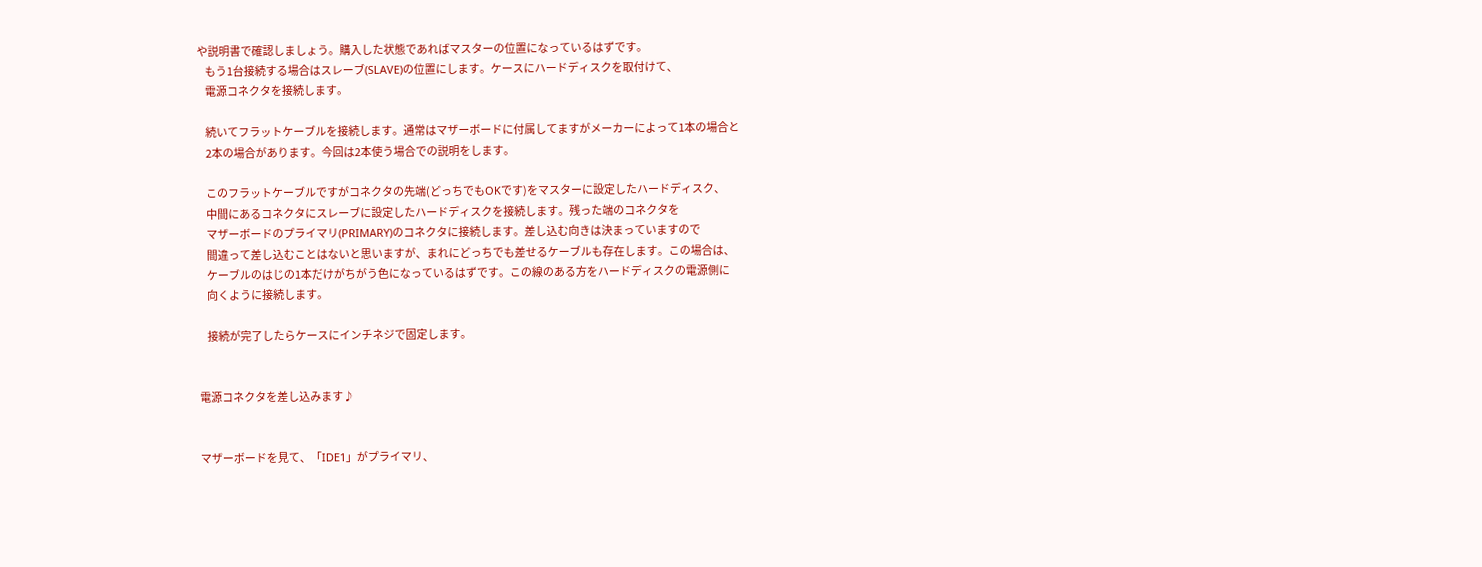や説明書で確認しましょう。購入した状態であればマスターの位置になっているはずです。
    もう1台接続する場合はスレーブ(SLAVE)の位置にします。ケースにハードディスクを取付けて、
    電源コネクタを接続します。

    続いてフラットケーブルを接続します。通常はマザーボードに付属してますがメーカーによって1本の場合と
    2本の場合があります。今回は2本使う場合での説明をします。

    このフラットケーブルですがコネクタの先端(どっちでもOKです)をマスターに設定したハードディスク、
    中間にあるコネクタにスレーブに設定したハードディスクを接続します。残った端のコネクタを
    マザーボードのプライマリ(PRIMARY)のコネクタに接続します。差し込む向きは決まっていますので
    間違って差し込むことはないと思いますが、まれにどっちでも差せるケーブルも存在します。この場合は、
    ケーブルのはじの1本だけがちがう色になっているはずです。この線のある方をハードディスクの電源側に
    向くように接続します。

    接続が完了したらケースにインチネジで固定します。


電源コネクタを差し込みます♪


マザーボードを見て、「IDE1」がプライマリ、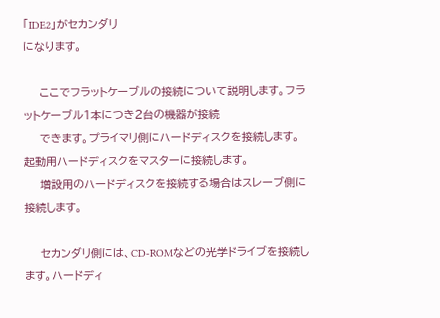「IDE2」がセカンダリ
になります。

    ここでフラットケーブルの接続について説明します。フラットケーブル1本につき2台の機器が接続
    できます。プライマリ側にハードディスクを接続します。起動用ハードディスクをマスターに接続します。
    増設用のハードディスクを接続する場合はスレーブ側に接続します。

    セカンダリ側には、CD-ROMなどの光学ドライブを接続します。ハードディ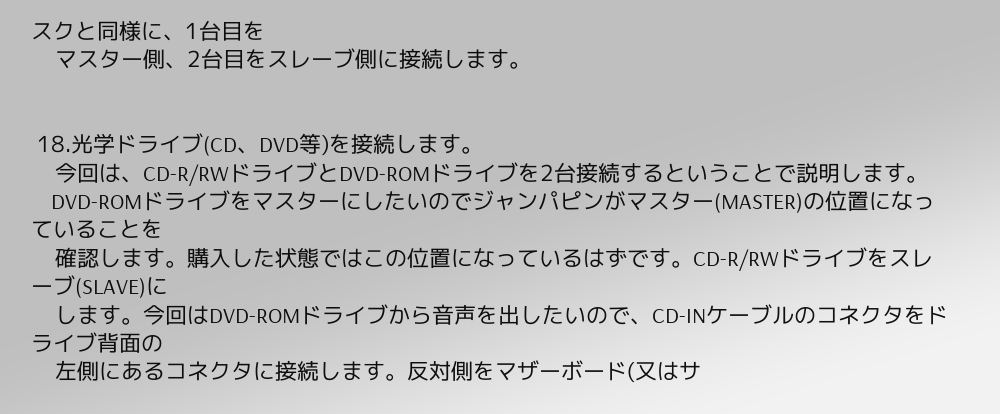スクと同様に、1台目を
    マスター側、2台目をスレーブ側に接続します。


 18.光学ドライブ(CD、DVD等)を接続します。
    今回は、CD-R/RWドライブとDVD-ROMドライブを2台接続するということで説明します。
    DVD-ROMドライブをマスターにしたいのでジャンパピンがマスター(MASTER)の位置になっていることを
    確認します。購入した状態ではこの位置になっているはずです。CD-R/RWドライブをスレーブ(SLAVE)に
    します。今回はDVD-ROMドライブから音声を出したいので、CD-INケーブルのコネクタをドライブ背面の
    左側にあるコネクタに接続します。反対側をマザーボード(又はサ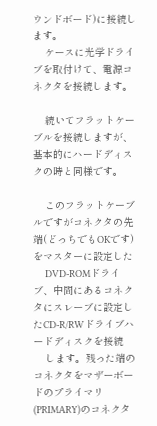ウンドボード)に接続します。
    ケースに光学ドライブを取付けて、電源コネクタを接続します。

    続いてフラットケーブルを接続しますが、基本的にハードディスクの時と同様です。

    このフラットケーブルですがコネクタの先端(どっちでもOKです)をマスターに設定した
    DVD-ROMドライブ、中間にあるコネクタにスレーブに設定したCD-R/RWドライブハードディスクを接続
    します。残った端のコネクタをマザーボードのプライマリ(PRIMARY)のコネクタ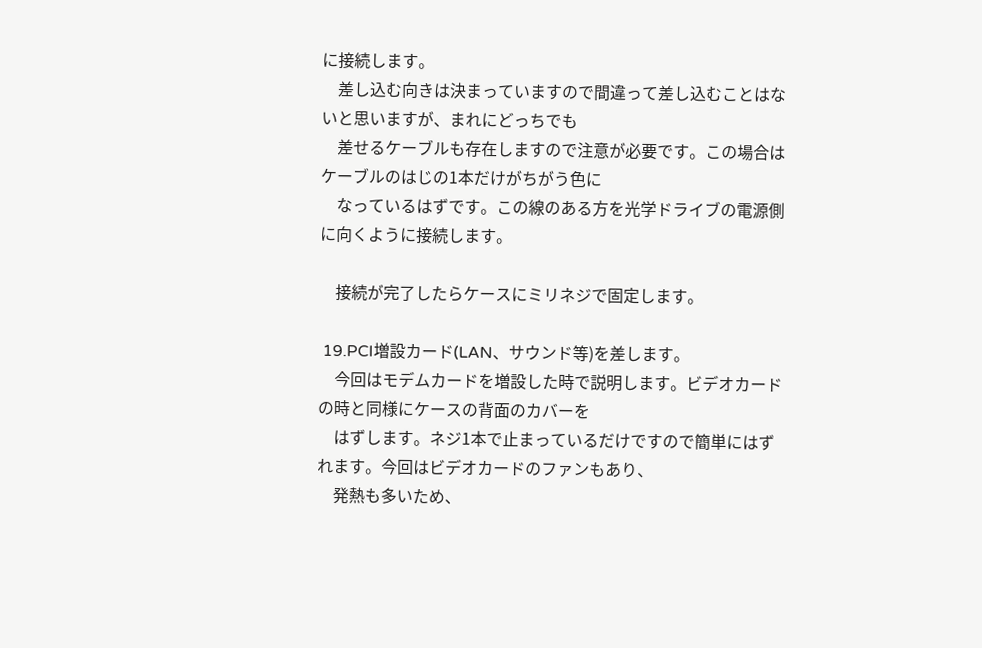に接続します。
    差し込む向きは決まっていますので間違って差し込むことはないと思いますが、まれにどっちでも
    差せるケーブルも存在しますので注意が必要です。この場合はケーブルのはじの1本だけがちがう色に
    なっているはずです。この線のある方を光学ドライブの電源側に向くように接続します。

    接続が完了したらケースにミリネジで固定します。

 19.PCI増設カード(LAN、サウンド等)を差します。
    今回はモデムカードを増設した時で説明します。ビデオカードの時と同様にケースの背面のカバーを
    はずします。ネジ1本で止まっているだけですので簡単にはずれます。今回はビデオカードのファンもあり、
    発熱も多いため、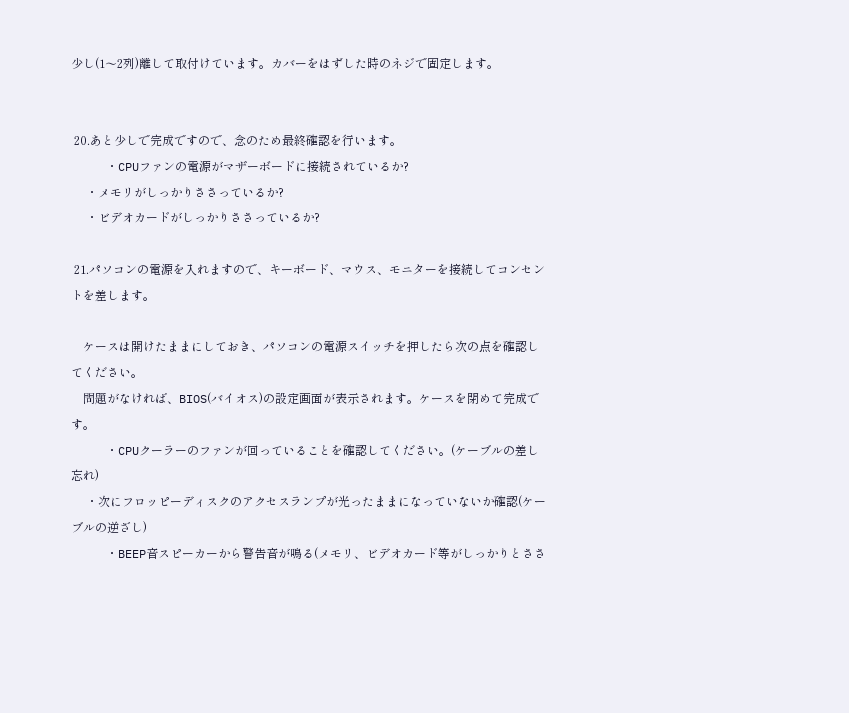少し(1〜2列)離して取付けています。カバーをはずした時のネジで固定します。


 20.あと少しで完成ですので、念のため最終確認を行います。
     ・CPUファンの電源がマザーボードに接続されているか?
     ・メモリがしっかりささっているか?
     ・ビデオカードがしっかりささっているか?

 21.パソコンの電源を入れますので、キーボード、マウス、モニターを接続してコンセントを差します。

    ケースは開けたままにしておき、パソコンの電源スイッチを押したら次の点を確認してください。
    問題がなければ、BIOS(バイオス)の設定画面が表示されます。ケースを閉めて完成です。
     ・CPUクーラーのファンが回っていることを確認してください。(ケーブルの差し忘れ)
     ・次にフロッピーディスクのアクセスランプが光ったままになっていないか確認(ケーブルの逆ざし)
     ・BEEP音スピーカーから警告音が鳴る(メモリ、ビデオカード等がしっかりとささ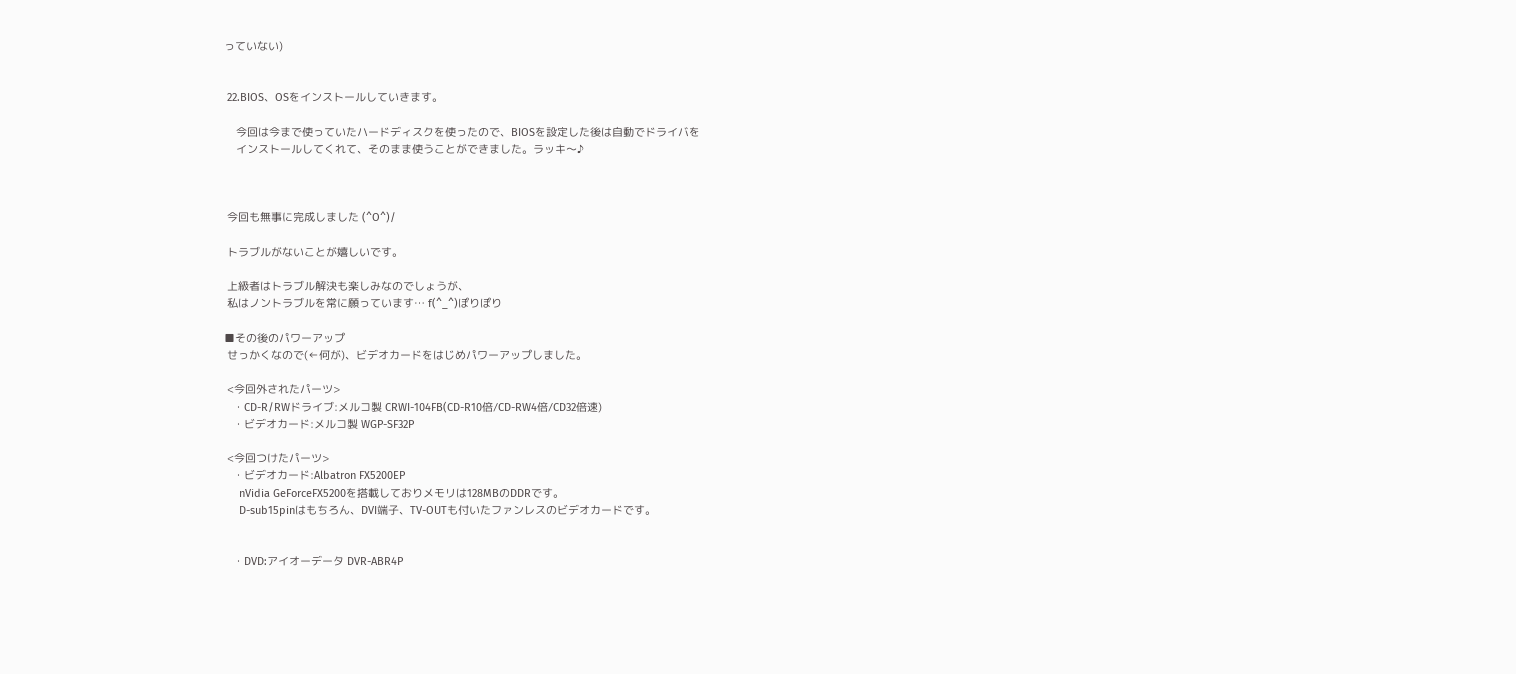っていない)


 22.BIOS、OSをインストールしていきます。

    今回は今まで使っていたハードディスクを使ったので、BIOSを設定した後は自動でドライバを
    インストールしてくれて、そのまま使うことができました。ラッキ〜♪



 今回も無事に完成しました (^O^)/

 トラブルがないことが嬉しいです。

 上級者はトラブル解決も楽しみなのでしょうが、
 私はノントラブルを常に願っています… f(^_^)ぽりぽり

■その後のパワーアップ
 せっかくなので(←何が)、ビデオカードをはじめパワーアップしました。

 <今回外されたパーツ>
   ・CD-R/RWドライブ:メルコ製 CRWI-104FB(CD-R10倍/CD-RW4倍/CD32倍速)
   ・ビデオカード:メルコ製 WGP-SF32P

 <今回つけたパーツ>
   ・ビデオカード:Albatron FX5200EP
     nVidia GeForceFX5200を搭載しておりメモリは128MBのDDRです。
     D-sub15pinはもちろん、DVI端子、TV-OUTも付いたファンレスのビデオカードです。


   ・DVD:アイオーデータ DVR-ABR4P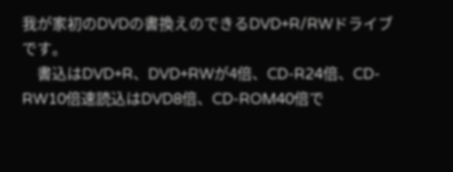我が家初のDVDの書換えのできるDVD+R/RWドライブです。
     書込はDVD+R、DVD+RWが4倍、CD-R24倍、CD-RW10倍速読込はDVD8倍、CD-ROM40倍で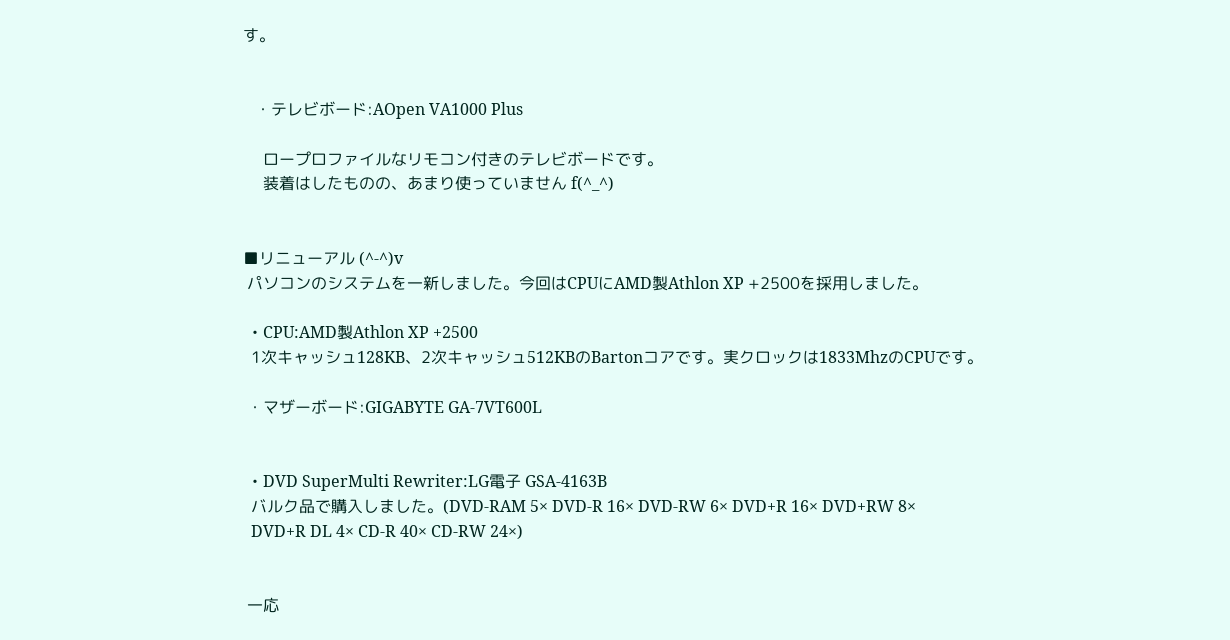す。


   ・テレビボード:AOpen VA1000 Plus

     ロープロファイルなリモコン付きのテレビボードです。
     装着はしたものの、あまり使っていません f(^_^)


■リニューアル (^-^)v
 パソコンのシステムを一新しました。今回はCPUにAMD製Athlon XP +2500を採用しました。

 ・CPU:AMD製Athlon XP +2500
  1次キャッシュ128KB、2次キャッシュ512KBのBartonコアです。実クロックは1833MhzのCPUです。

 ・マザーボード:GIGABYTE GA-7VT600L


 ・DVD SuperMulti Rewriter:LG電子 GSA-4163B
  バルク品で購入しました。(DVD-RAM 5× DVD-R 16× DVD-RW 6× DVD+R 16× DVD+RW 8×
  DVD+R DL 4× CD-R 40× CD-RW 24×)


 一応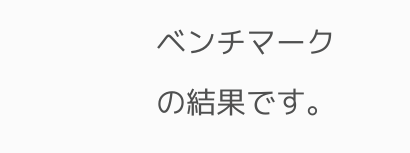ベンチマークの結果です。